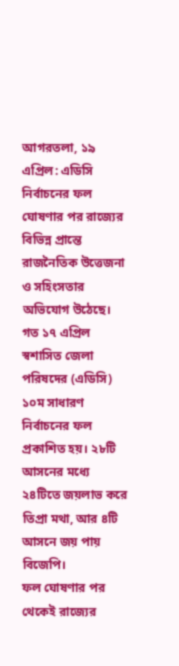আগরতলা, ১৯ এপ্রিল: এডিসি নির্বাচনের ফল ঘোষণার পর রাজ্যের বিভিন্ন প্রান্তে রাজনৈতিক উত্তেজনা ও সহিংসতার অভিযোগ উঠেছে। গত ১৭ এপ্রিল স্বশাসিত জেলা পরিষদের (এডিসি) ১০ম সাধারণ নির্বাচনের ফল প্রকাশিত হয়। ২৮টি আসনের মধ্যে ২৪টিতে জয়লাভ করে তিপ্রা মথা, আর ৪টি আসনে জয় পায় বিজেপি।
ফল ঘোষণার পর থেকেই রাজ্যের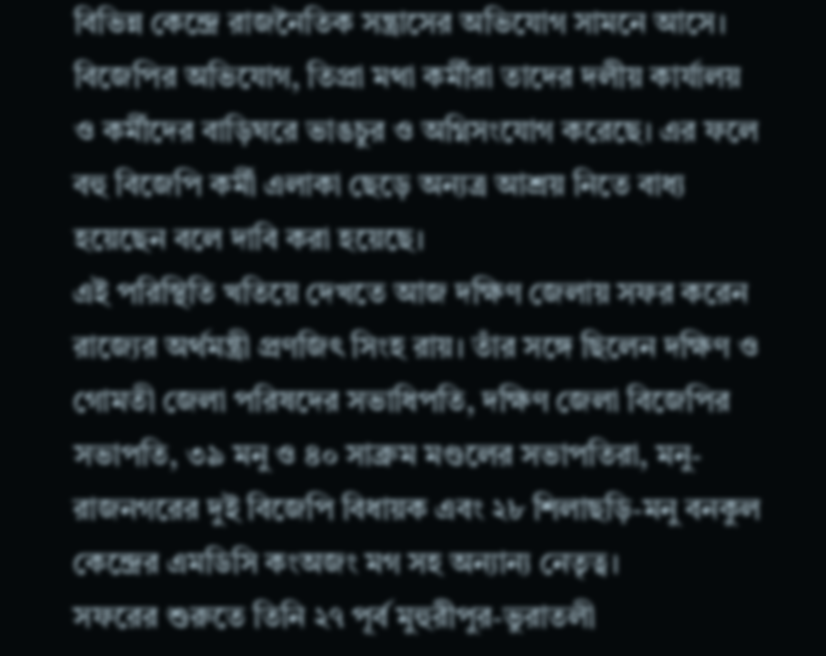বিভিন্ন কেন্দ্রে রাজনৈতিক সন্ত্রাসের অভিযোগ সামনে আসে। বিজেপির অভিযোগ, তিপ্রা মথা কর্মীরা তাদের দলীয় কার্যালয় ও কর্মীদের বাড়িঘরে ভাঙচুর ও অগ্নিসংযোগ করেছে। এর ফলে বহু বিজেপি কর্মী এলাকা ছেড়ে অন্যত্র আশ্রয় নিতে বাধ্য হয়েছেন বলে দাবি করা হয়েছে।
এই পরিস্থিতি খতিয়ে দেখতে আজ দক্ষিণ জেলায় সফর করেন রাজ্যের অর্থমন্ত্রী প্রণজিৎ সিংহ রায়। তাঁর সঙ্গে ছিলেন দক্ষিণ ও গোমতী জেলা পরিষদের সভাধিপতি, দক্ষিণ জেলা বিজেপির সভাপতি, ৩৯ মনু ও ৪০ সাব্রুম মণ্ডলের সভাপতিরা, মনু-রাজনগরের দুই বিজেপি বিধায়ক এবং ২৮ শিলাছড়ি-মনু বনকুল কেন্দ্রের এমডিসি কংঅজং মগ সহ অন্যান্য নেতৃত্ব।
সফরের শুরুতে তিনি ২৭ পূর্ব মুহুরীপুর-ভুরাতলী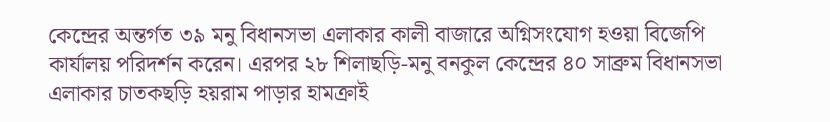কেন্দ্রের অন্তর্গত ৩৯ মনু বিধানসভা এলাকার কালী বাজারে অগ্নিসংযোগ হওয়া বিজেপি কার্যালয় পরিদর্শন করেন। এরপর ২৮ শিলাছড়ি-মনু বনকুল কেন্দ্রের ৪০ সাব্রুম বিধানসভা এলাকার চাতকছড়ি হয়রাম পাড়ার হামক্রাই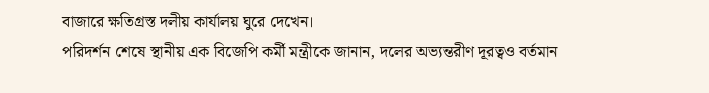বাজারে ক্ষতিগ্রস্ত দলীয় কার্যালয় ঘুরে দেখেন।
পরিদর্শন শেষে স্থানীয় এক বিজেপি কর্মী মন্ত্রীকে জানান, দলের অভ্যন্তরীণ দূরত্বও বর্তমান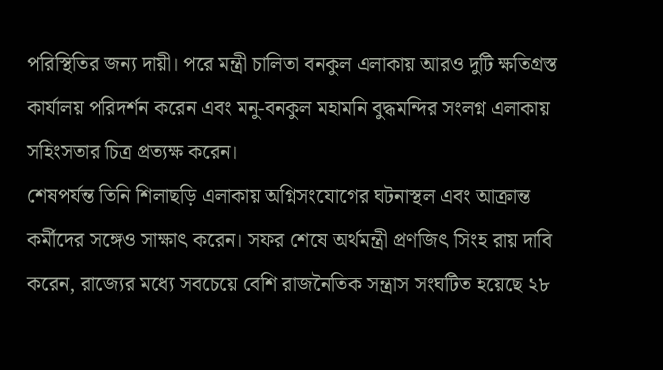পরিস্থিতির জন্য দায়ী। পরে মন্ত্রী চালিতা বনকুল এলাকায় আরও দুটি ক্ষতিগ্রস্ত কার্যালয় পরিদর্শন করেন এবং মনু-বনকুল মহামনি বুদ্ধমন্দির সংলগ্ন এলাকায় সহিংসতার চিত্র প্রত্যক্ষ করেন।
শেষপর্যন্ত তিনি শিলাছড়ি এলাকায় অগ্নিসংযোগের ঘটনাস্থল এবং আক্রান্ত কর্মীদের সঙ্গেও সাক্ষাৎ করেন। সফর শেষে অর্থমন্ত্রী প্রণজিৎ সিংহ রায় দাবি করেন, রাজ্যের মধ্যে সবচেয়ে বেশি রাজনৈতিক সন্ত্রাস সংঘটিত হয়েছে ২৮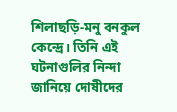শিলাছড়ি-মনু বনকুল কেন্দ্রে। তিনি এই ঘটনাগুলির নিন্দা জানিয়ে দোষীদের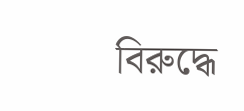বিরুদ্ধে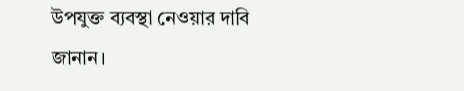উপযুক্ত ব্যবস্থা নেওয়ার দাবি জানান।